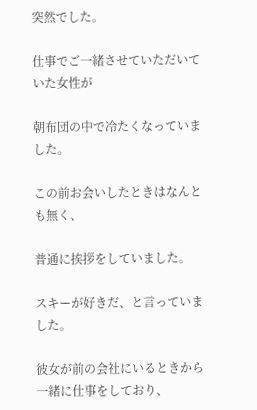突然でした。

仕事でご一緒させていただいていた女性が

朝布団の中で冷たくなっていました。

この前お会いしたときはなんとも無く、

普通に挨拶をしていました。

スキーが好きだ、と言っていました。

彼女が前の会社にいるときから一緒に仕事をしており、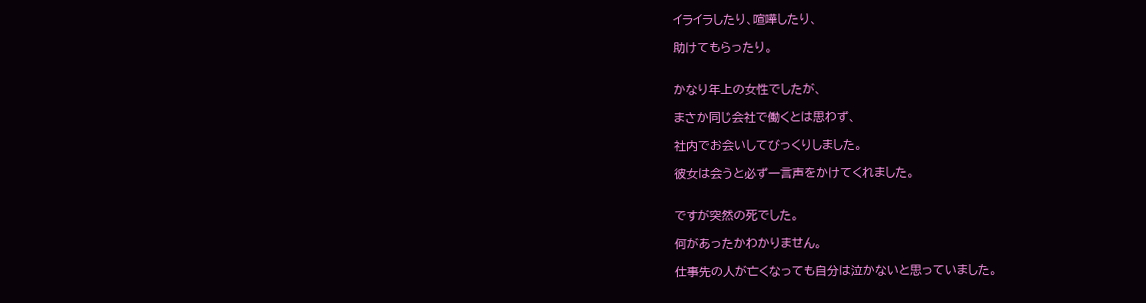イライラしたり、喧嘩したり、

助けてもらったり。


かなり年上の女性でしたが、

まさか同じ会社で働くとは思わず、

社内でお会いしてびっくりしました。

彼女は会うと必ず一言声をかけてくれました。


ですが突然の死でした。

何があったかわかりません。

仕事先の人が亡くなっても自分は泣かないと思っていました。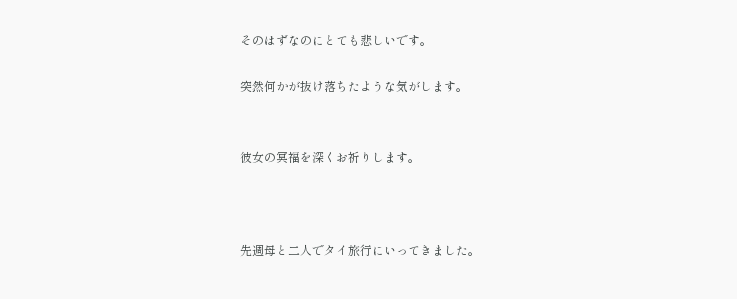そのはずなのにとても悲しいです。

突然何かが抜け落ちたような気がします。


彼女の冥福を深くお祈りします。



先週母と二人でタイ旅行にいってきました。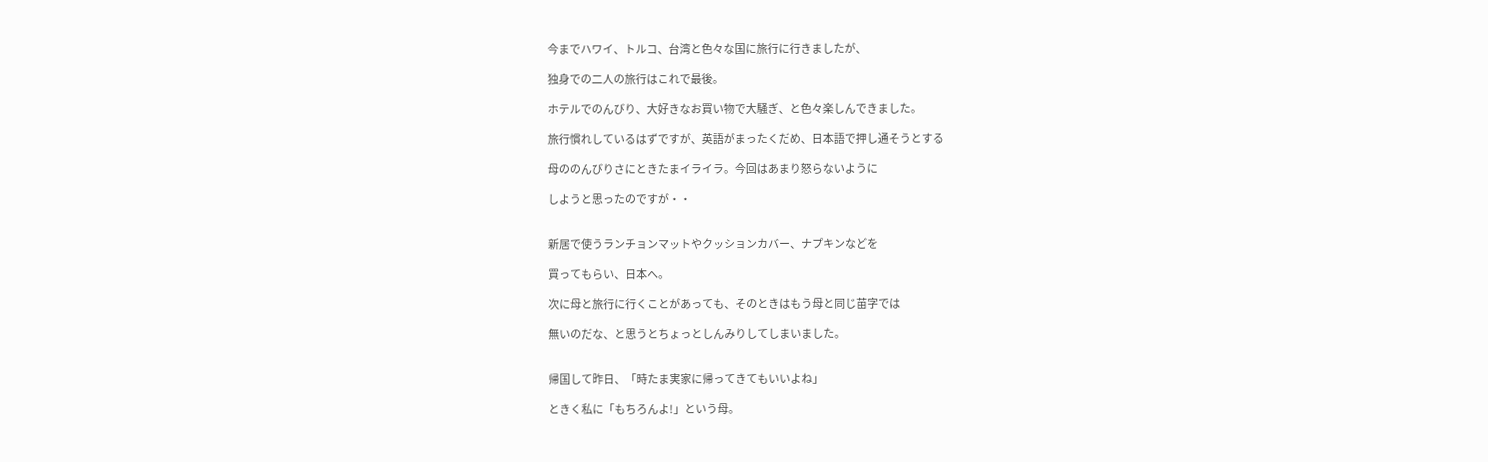今までハワイ、トルコ、台湾と色々な国に旅行に行きましたが、

独身での二人の旅行はこれで最後。

ホテルでのんびり、大好きなお買い物で大騒ぎ、と色々楽しんできました。

旅行慣れしているはずですが、英語がまったくだめ、日本語で押し通そうとする

母ののんびりさにときたまイライラ。今回はあまり怒らないように

しようと思ったのですが・・


新居で使うランチョンマットやクッションカバー、ナプキンなどを

買ってもらい、日本へ。

次に母と旅行に行くことがあっても、そのときはもう母と同じ苗字では

無いのだな、と思うとちょっとしんみりしてしまいました。


帰国して昨日、「時たま実家に帰ってきてもいいよね」

ときく私に「もちろんよ!」という母。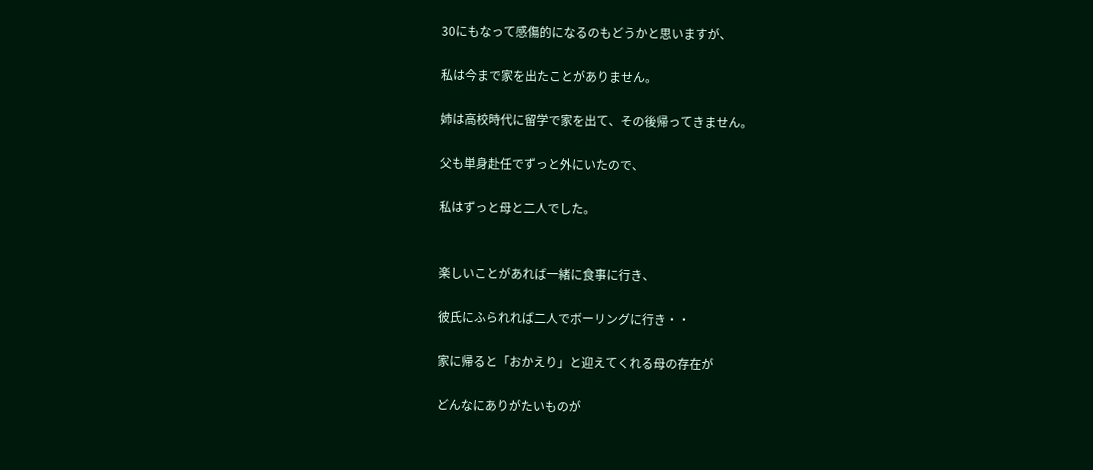30にもなって感傷的になるのもどうかと思いますが、

私は今まで家を出たことがありません。

姉は高校時代に留学で家を出て、その後帰ってきません。

父も単身赴任でずっと外にいたので、

私はずっと母と二人でした。


楽しいことがあれば一緒に食事に行き、

彼氏にふられれば二人でボーリングに行き・・

家に帰ると「おかえり」と迎えてくれる母の存在が

どんなにありがたいものが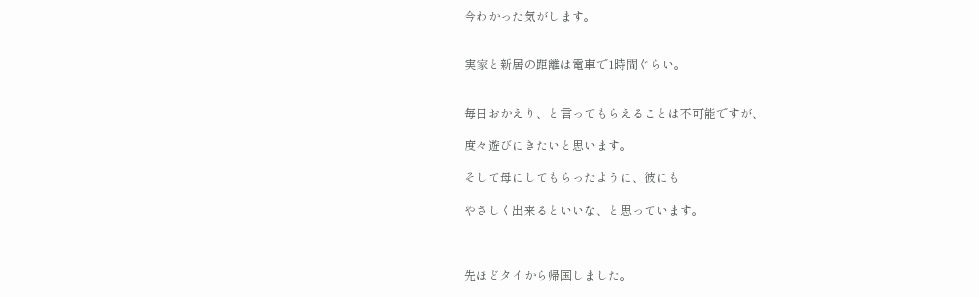今わかった気がします。


実家と新居の距離は電車で1時間ぐらい。


毎日おかえり、と言ってもらえることは不可能ですが、

度々遊びにきたいと思います。

そして母にしてもらったように、彼にも

やさしく出来るといいな、と思っています。



先ほどタイから帰国しました。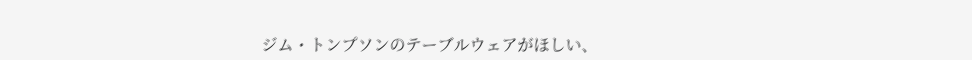ジム・トンプソンのテーブルウェアがほしい、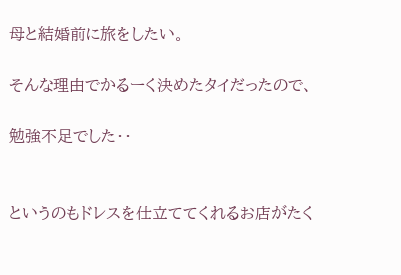母と結婚前に旅をしたい。

そんな理由でかるーく決めたタイだったので、

勉強不足でした・・


というのもドレスを仕立ててくれるお店がたく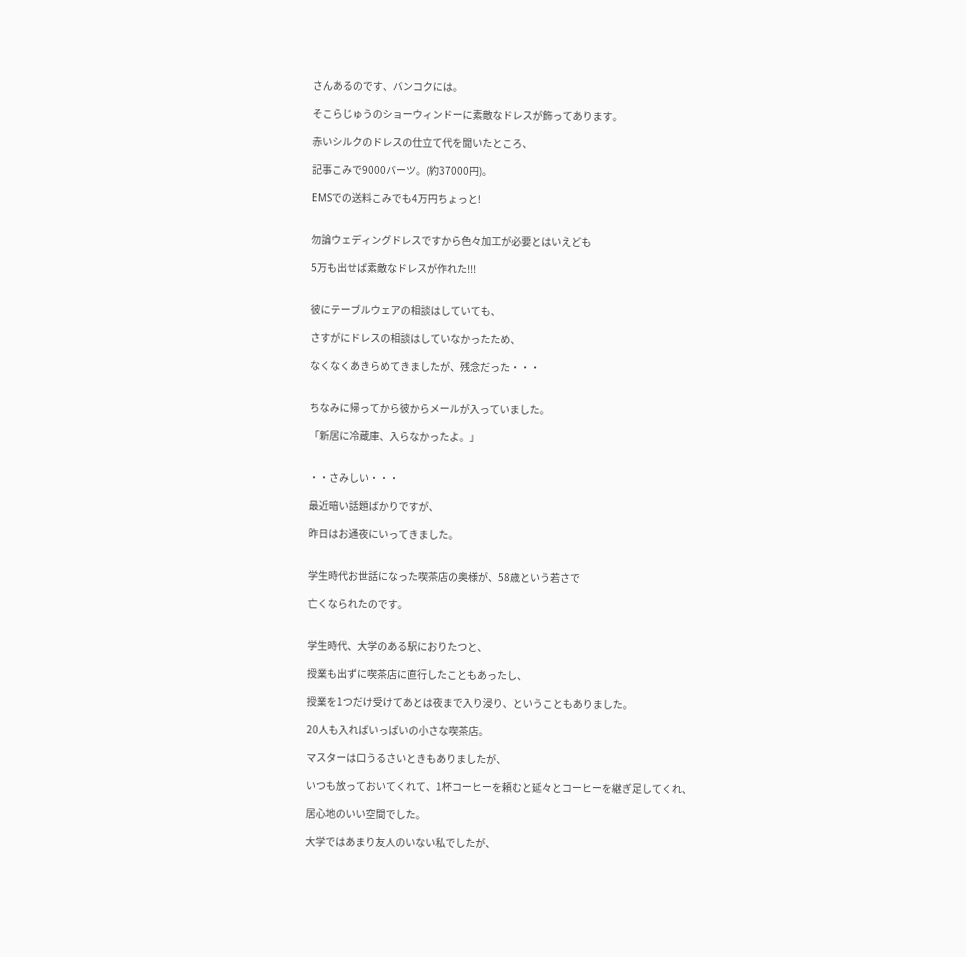さんあるのです、バンコクには。

そこらじゅうのショーウィンドーに素敵なドレスが飾ってあります。

赤いシルクのドレスの仕立て代を聞いたところ、

記事こみで9000バーツ。(約37000円)。

EMSでの送料こみでも4万円ちょっと!


勿論ウェディングドレスですから色々加工が必要とはいえども

5万も出せば素敵なドレスが作れた!!!


彼にテーブルウェアの相談はしていても、

さすがにドレスの相談はしていなかったため、

なくなくあきらめてきましたが、残念だった・・・


ちなみに帰ってから彼からメールが入っていました。

「新居に冷蔵庫、入らなかったよ。」


・・さみしい・・・

最近暗い話題ばかりですが、

昨日はお通夜にいってきました。


学生時代お世話になった喫茶店の奥様が、58歳という若さで

亡くなられたのです。


学生時代、大学のある駅におりたつと、

授業も出ずに喫茶店に直行したこともあったし、

授業を1つだけ受けてあとは夜まで入り浸り、ということもありました。

20人も入ればいっぱいの小さな喫茶店。

マスターは口うるさいときもありましたが、

いつも放っておいてくれて、1杯コーヒーを頼むと延々とコーヒーを継ぎ足してくれ、

居心地のいい空間でした。

大学ではあまり友人のいない私でしたが、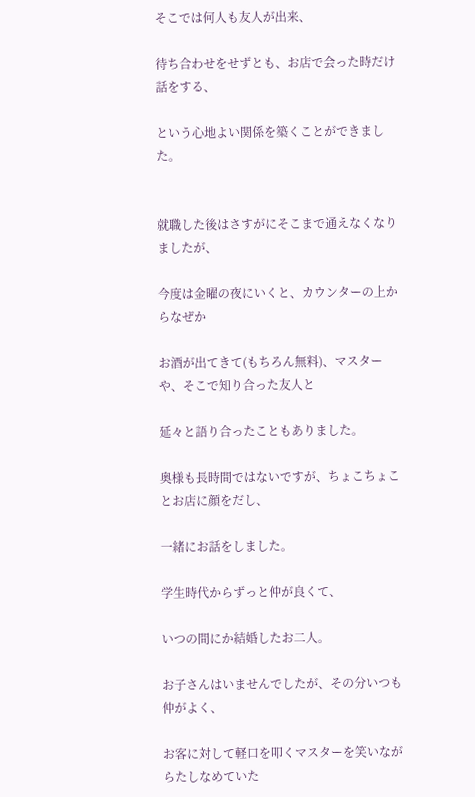そこでは何人も友人が出来、

待ち合わせをせずとも、お店で会った時だけ話をする、

という心地よい関係を築くことができました。


就職した後はさすがにそこまで通えなくなりましたが、

今度は金曜の夜にいくと、カウンターの上からなぜか

お酒が出てきて(もちろん無料)、マスターや、そこで知り合った友人と

延々と語り合ったこともありました。

奥様も長時間ではないですが、ちょこちょことお店に顔をだし、

一緒にお話をしました。

学生時代からずっと仲が良くて、

いつの間にか結婚したお二人。

お子さんはいませんでしたが、その分いつも仲がよく、

お客に対して軽口を叩くマスターを笑いながらたしなめていた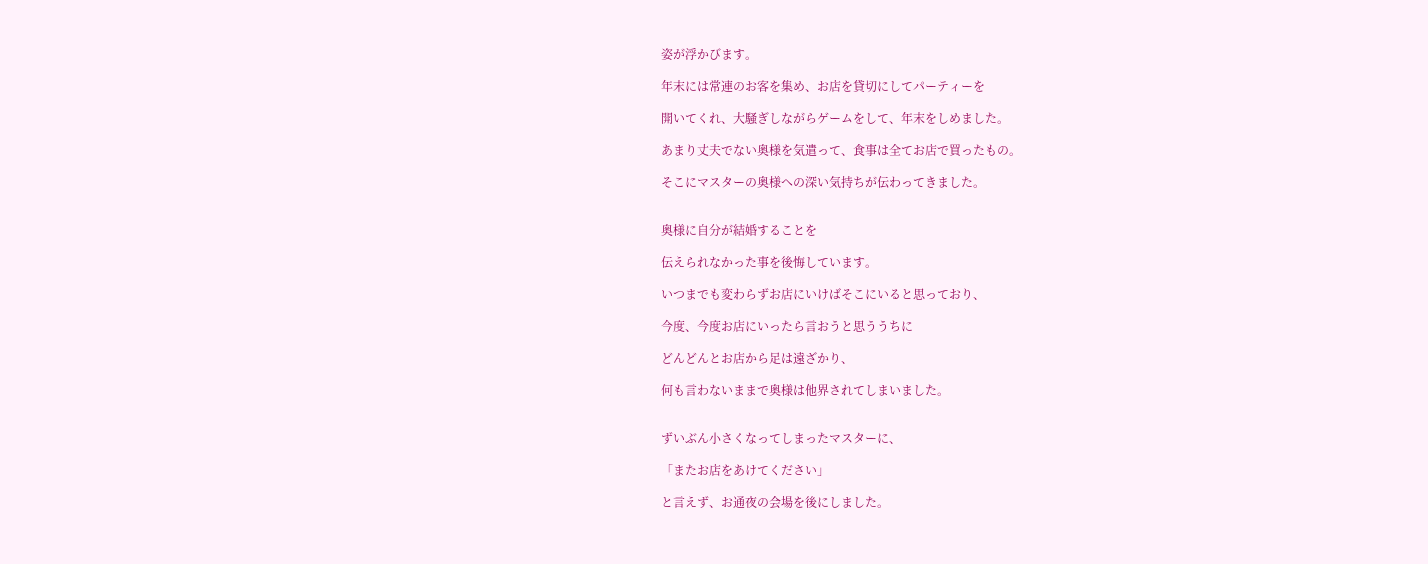姿が浮かびます。

年末には常連のお客を集め、お店を貸切にしてパーティーを

開いてくれ、大騒ぎしながらゲームをして、年末をしめました。

あまり丈夫でない奥様を気遣って、食事は全てお店で買ったもの。

そこにマスターの奥様への深い気持ちが伝わってきました。


奥様に自分が結婚することを

伝えられなかった事を後悔しています。

いつまでも変わらずお店にいけばそこにいると思っており、

今度、今度お店にいったら言おうと思ううちに

どんどんとお店から足は遠ざかり、

何も言わないままで奥様は他界されてしまいました。


ずいぶん小さくなってしまったマスターに、

「またお店をあけてください」

と言えず、お通夜の会場を後にしました。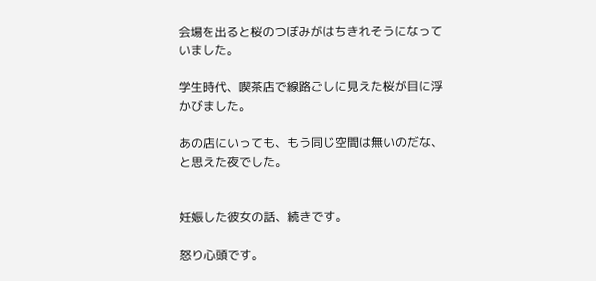会場を出ると桜のつぼみがはちきれそうになっていました。

学生時代、喫茶店で線路ごしに見えた桜が目に浮かびました。

あの店にいっても、もう同じ空間は無いのだな、と思えた夜でした。


妊娠した彼女の話、続きです。

怒り心頭です。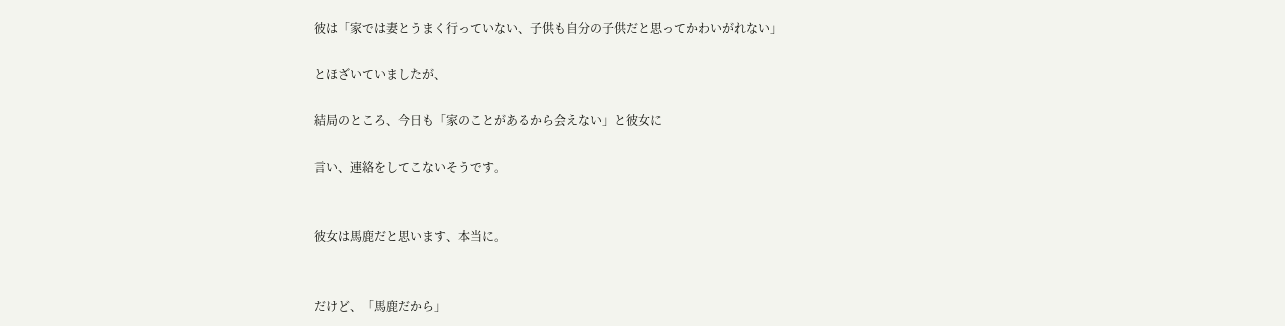彼は「家では妻とうまく行っていない、子供も自分の子供だと思ってかわいがれない」

とほざいていましたが、

結局のところ、今日も「家のことがあるから会えない」と彼女に

言い、連絡をしてこないそうです。


彼女は馬鹿だと思います、本当に。


だけど、「馬鹿だから」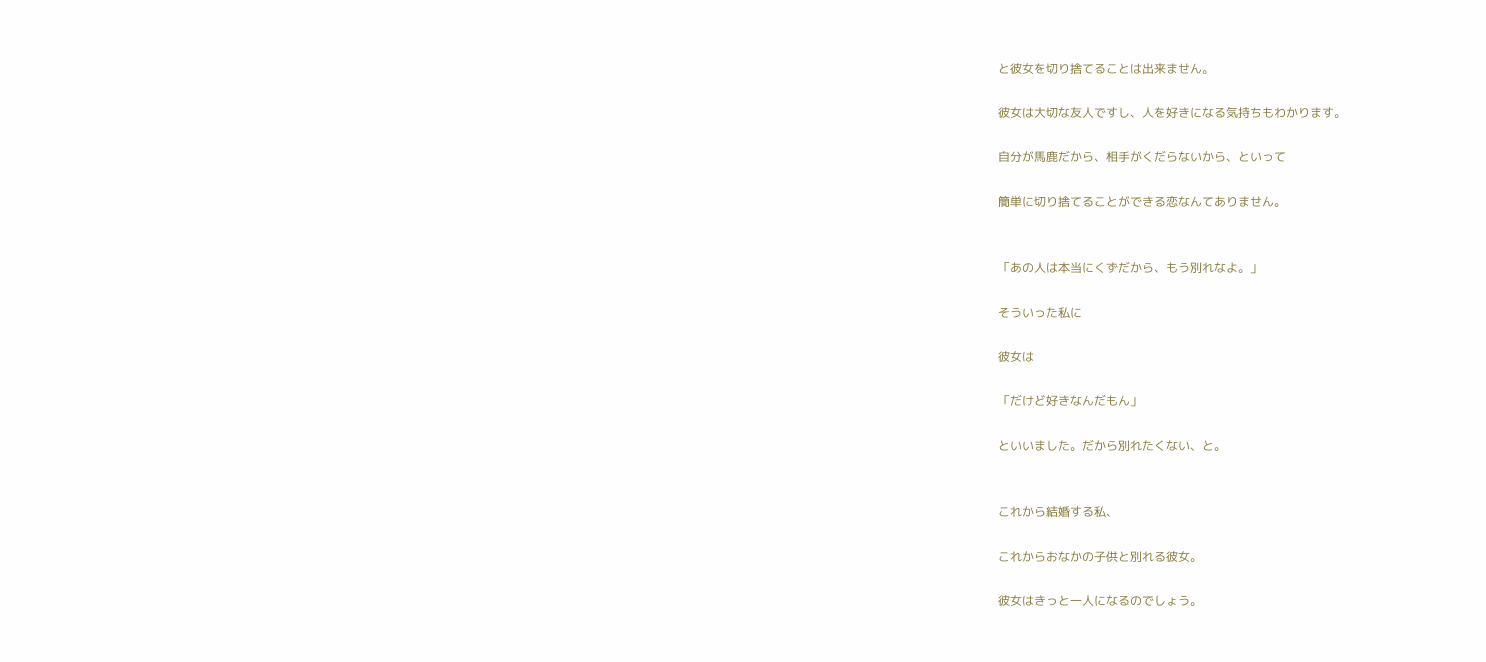と彼女を切り捨てることは出来ません。

彼女は大切な友人ですし、人を好きになる気持ちもわかります。

自分が馬鹿だから、相手がくだらないから、といって

簡単に切り捨てることができる恋なんてありません。


「あの人は本当にくずだから、もう別れなよ。」

そういった私に

彼女は

「だけど好きなんだもん」

といいました。だから別れたくない、と。


これから結婚する私、

これからおなかの子供と別れる彼女。

彼女はきっと一人になるのでしょう。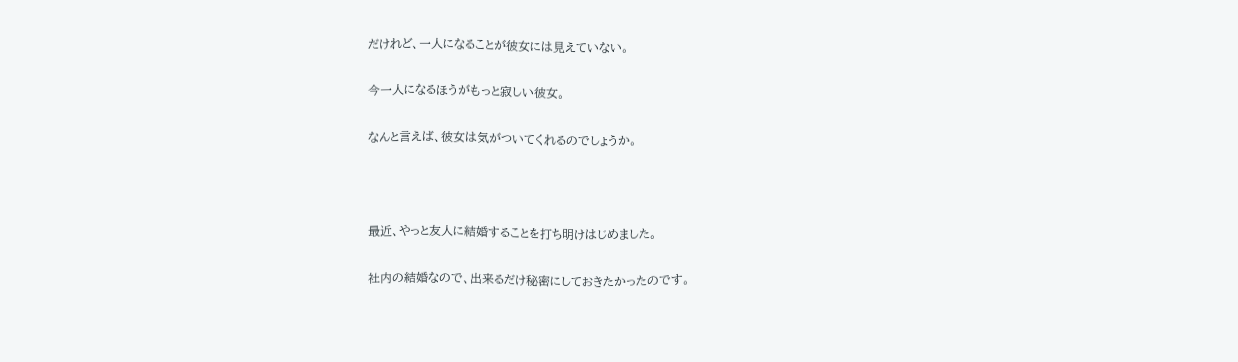だけれど、一人になることが彼女には見えていない。

今一人になるほうがもっと寂しい彼女。

なんと言えば、彼女は気がついてくれるのでしょうか。



最近、やっと友人に結婚することを打ち明けはじめました。

社内の結婚なので、出来るだけ秘密にしておきたかったのです。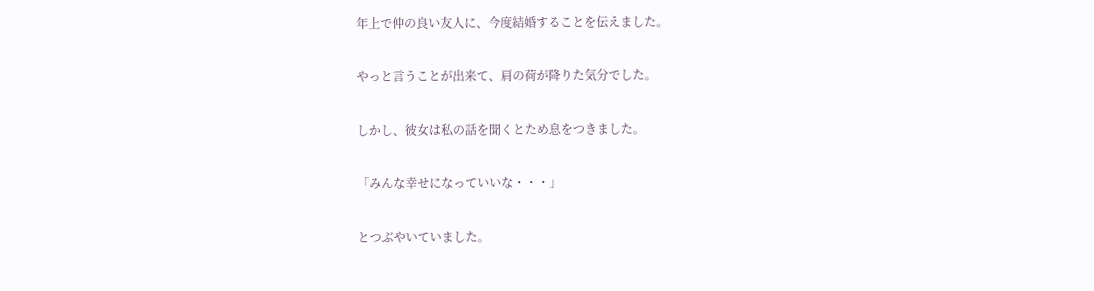年上で仲の良い友人に、今度結婚することを伝えました。

やっと言うことが出来て、肩の荷が降りた気分でした。

しかし、彼女は私の話を聞くとため息をつきました。

「みんな幸せになっていいな・・・」

とつぶやいていました。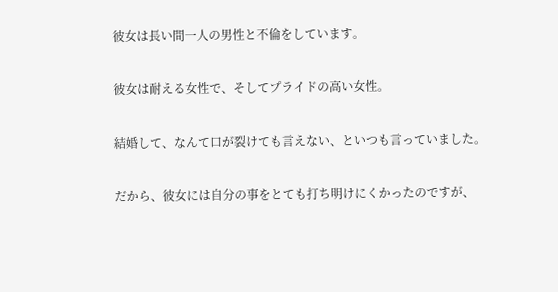彼女は長い間一人の男性と不倫をしています。

彼女は耐える女性で、そしてプライドの高い女性。

結婚して、なんて口が裂けても言えない、といつも言っていました。

だから、彼女には自分の事をとても打ち明けにくかったのですが、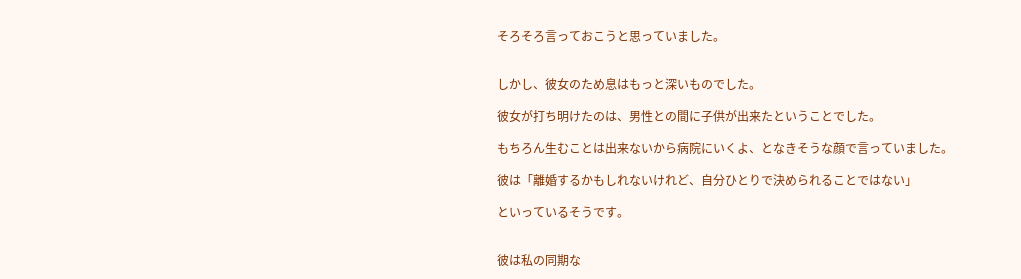そろそろ言っておこうと思っていました。


しかし、彼女のため息はもっと深いものでした。

彼女が打ち明けたのは、男性との間に子供が出来たということでした。

もちろん生むことは出来ないから病院にいくよ、となきそうな顔で言っていました。

彼は「離婚するかもしれないけれど、自分ひとりで決められることではない」

といっているそうです。


彼は私の同期な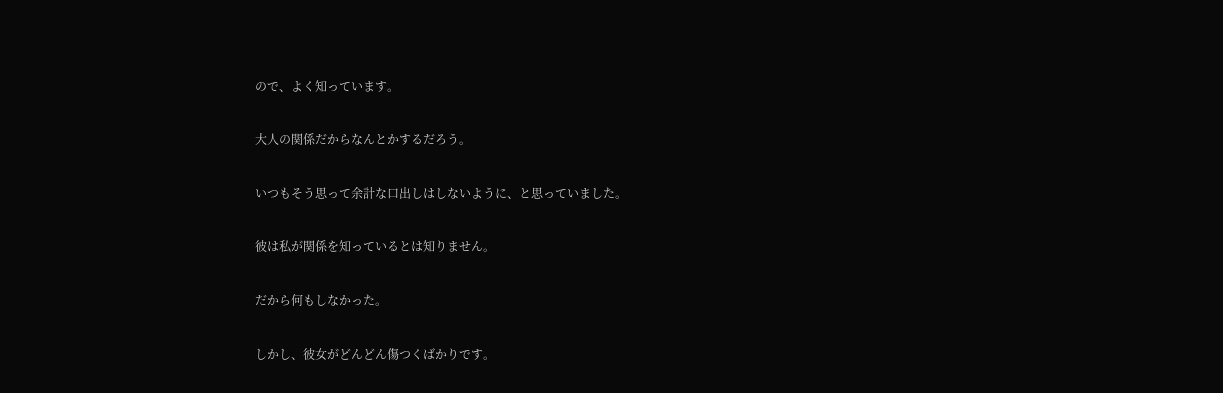ので、よく知っています。

大人の関係だからなんとかするだろう。

いつもそう思って余計な口出しはしないように、と思っていました。

彼は私が関係を知っているとは知りません。

だから何もしなかった。

しかし、彼女がどんどん傷つくばかりです。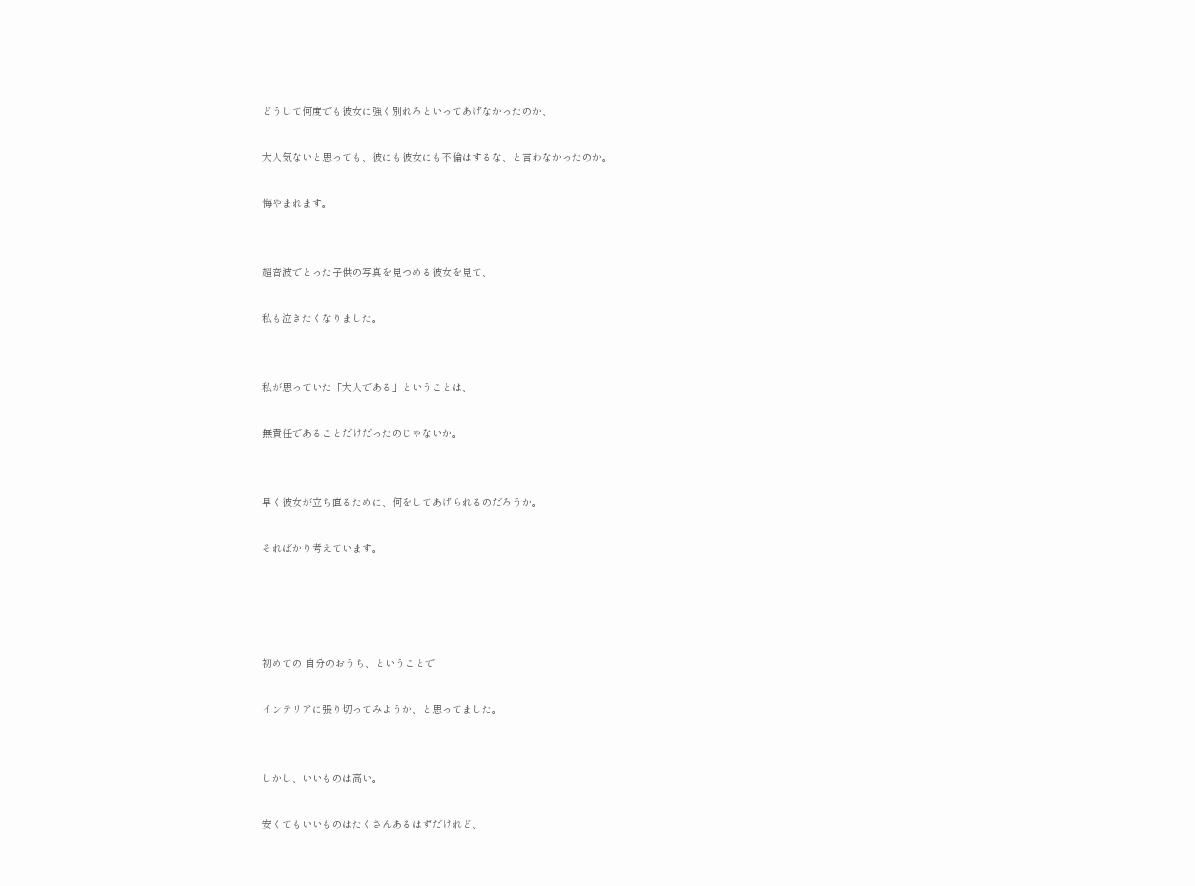どうして何度でも彼女に強く別れろといってあげなかったのか、

大人気ないと思っても、彼にも彼女にも不倫はするな、と言わなかったのか。

悔やまれます。


超音波でとった子供の写真を見つめる彼女を見て、

私も泣きたくなりました。


私が思っていた「大人である」ということは、

無責任であることだけだったのじゃないか。


早く彼女が立ち直るために、何をしてあげられるのだろうか。

そればかり考えています。




初めての 自分のおうち、ということで

インテリアに張り切ってみようか、と思ってました。


しかし、いいものは高い。

安くてもいいものはたくさんあるはずだけれど、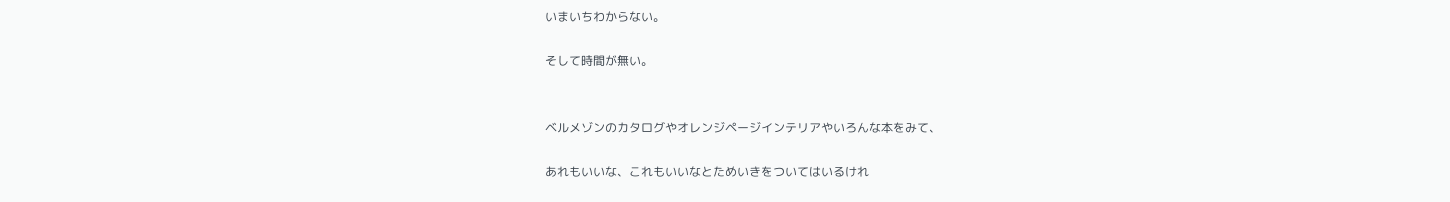いまいちわからない。

そして時間が無い。


ベルメゾンのカタログやオレンジページインテリアやいろんな本をみて、

あれもいいな、これもいいなとためいきをついてはいるけれ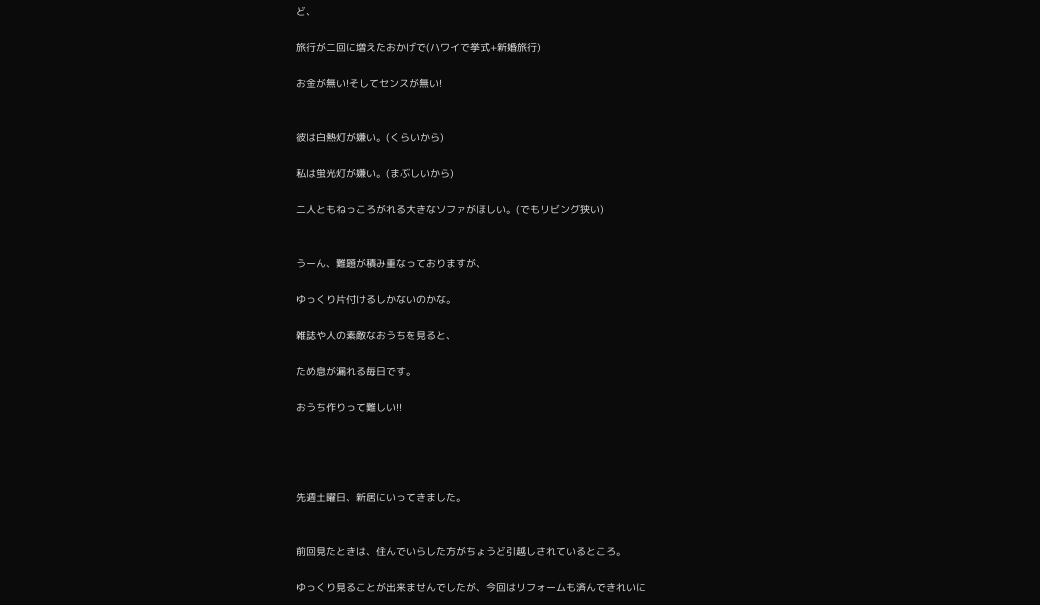ど、

旅行が二回に増えたおかげで(ハワイで挙式+新婚旅行)

お金が無い!そしてセンスが無い!


彼は白熱灯が嫌い。(くらいから)

私は蛍光灯が嫌い。(まぶしいから)

二人ともねっころがれる大きなソファがほしい。(でもリビング狭い)


うーん、難題が積み重なっておりますが、

ゆっくり片付けるしかないのかな。

雑誌や人の素敵なおうちを見ると、

ため息が漏れる毎日です。

おうち作りって難しい!!




先週土曜日、新居にいってきました。


前回見たときは、住んでいらした方がちょうど引越しされているところ。

ゆっくり見ることが出来ませんでしたが、今回はリフォームも済んできれいに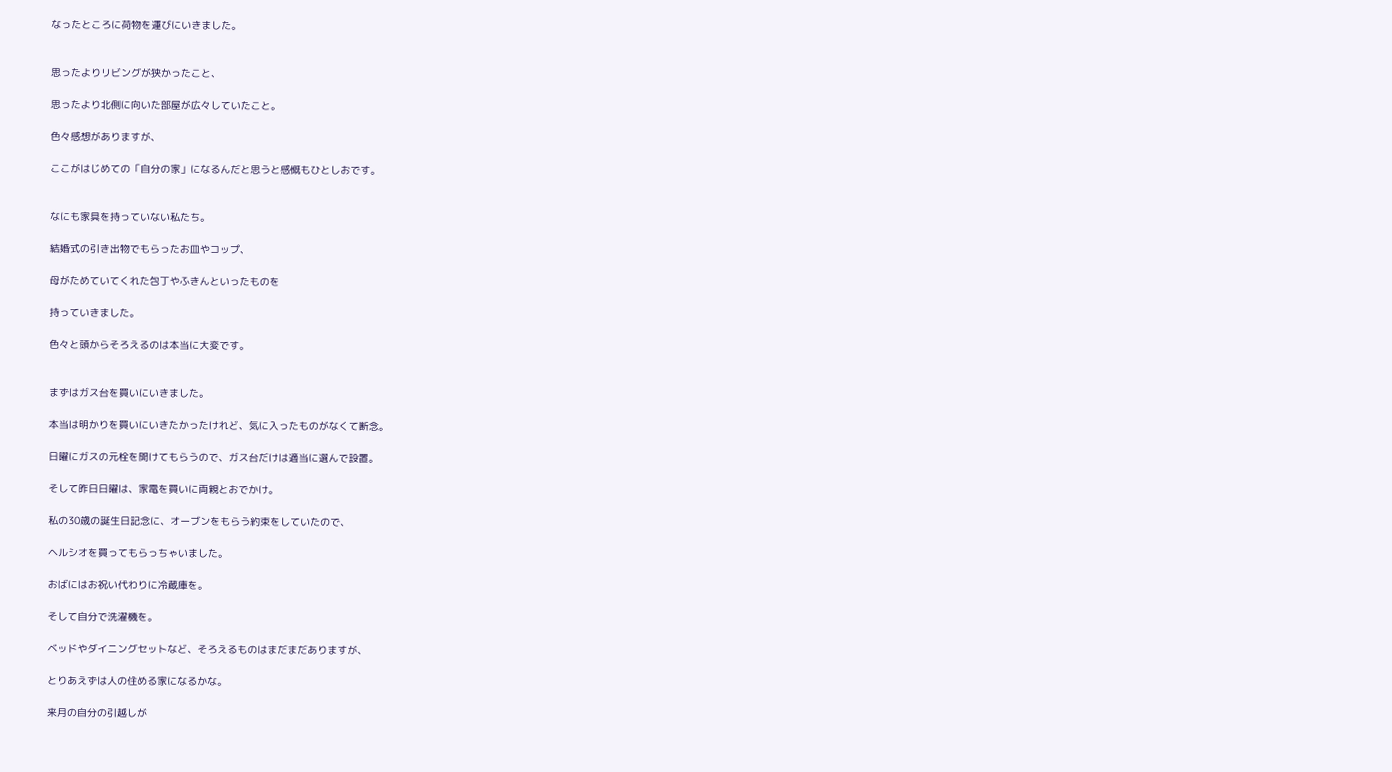なったところに荷物を運びにいきました。


思ったよりリビングが狭かったこと、

思ったより北側に向いた部屋が広々していたこと。

色々感想がありますが、

ここがはじめての「自分の家」になるんだと思うと感慨もひとしおです。


なにも家具を持っていない私たち。

結婚式の引き出物でもらったお皿やコップ、

母がためていてくれた包丁やふきんといったものを

持っていきました。

色々と頭からそろえるのは本当に大変です。


まずはガス台を買いにいきました。

本当は明かりを買いにいきたかったけれど、気に入ったものがなくて断念。

日曜にガスの元栓を開けてもらうので、ガス台だけは適当に選んで設置。

そして昨日日曜は、家電を買いに両親とおでかけ。

私の30歳の誕生日記念に、オーブンをもらう約束をしていたので、

ヘルシオを買ってもらっちゃいました。

おばにはお祝い代わりに冷蔵庫を。

そして自分で洗濯機を。

ベッドやダイニングセットなど、そろえるものはまだまだありますが、

とりあえずは人の住める家になるかな。

来月の自分の引越しが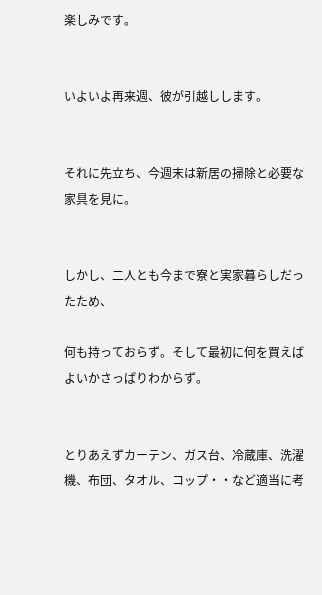楽しみです。


いよいよ再来週、彼が引越しします。


それに先立ち、今週末は新居の掃除と必要な家具を見に。


しかし、二人とも今まで寮と実家暮らしだったため、

何も持っておらず。そして最初に何を買えばよいかさっぱりわからず。


とりあえずカーテン、ガス台、冷蔵庫、洗濯機、布団、タオル、コップ・・など適当に考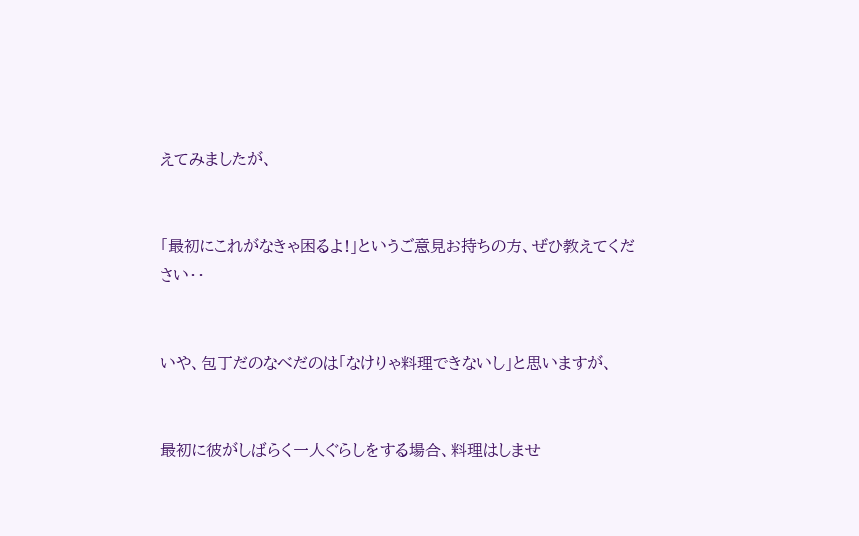えてみましたが、


「最初にこれがなきゃ困るよ!」というご意見お持ちの方、ぜひ教えてください・・


いや、包丁だのなべだのは「なけりゃ料理できないし」と思いますが、


最初に彼がしばらく一人ぐらしをする場合、料理はしませ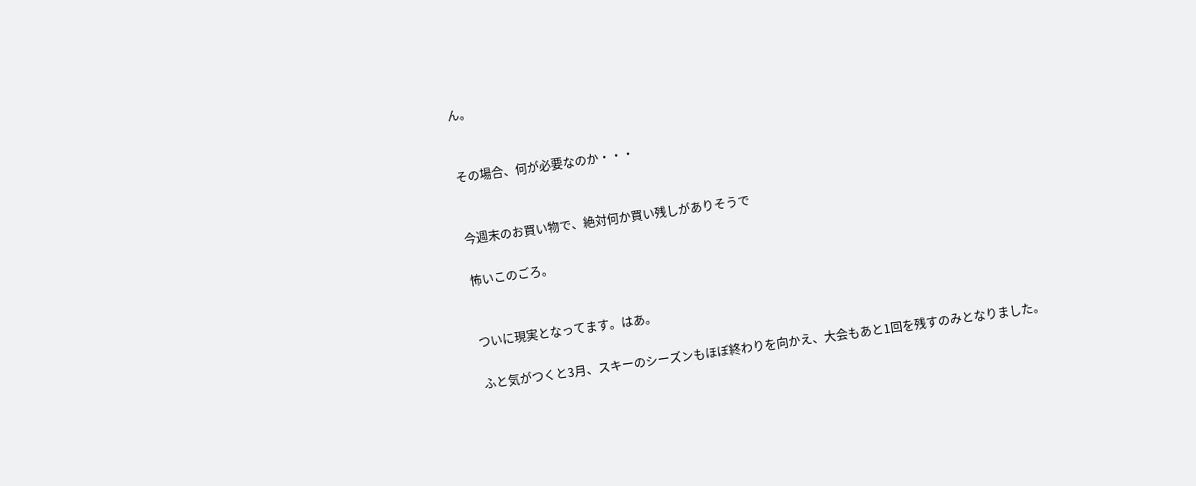ん。


その場合、何が必要なのか・・・


今週末のお買い物で、絶対何か買い残しがありそうで

怖いこのごろ。


ついに現実となってます。はあ。

ふと気がつくと3月、スキーのシーズンもほぼ終わりを向かえ、大会もあと1回を残すのみとなりました。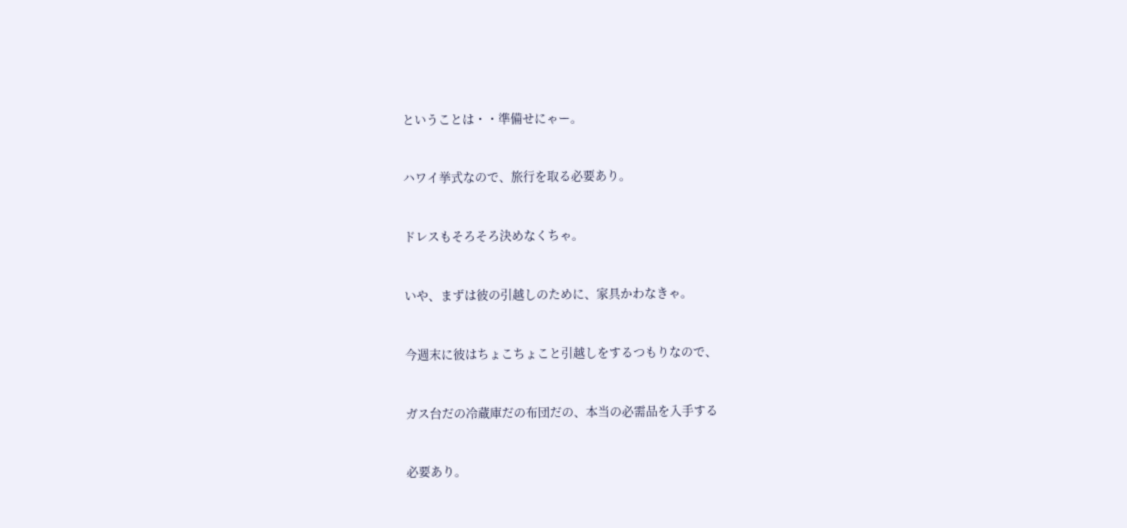ということは・・準備せにゃー。


ハワイ挙式なので、旅行を取る必要あり。


ドレスもそろそろ決めなくちゃ。


いや、まずは彼の引越しのために、家具かわなきゃ。


今週末に彼はちょこちょこと引越しをするつもりなので、


ガス台だの冷蔵庫だの布団だの、本当の必需品を入手する


必要あり。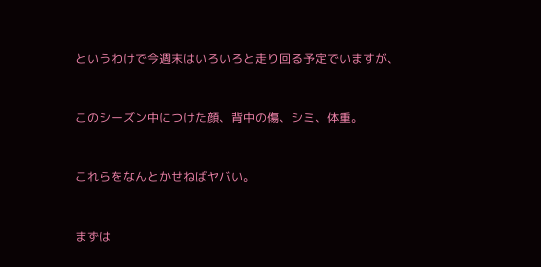というわけで今週末はいろいろと走り回る予定でいますが、


このシーズン中につけた顔、背中の傷、シミ、体重。


これらをなんとかせねばヤバい。


まずは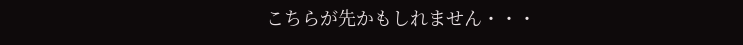こちらが先かもしれません・・・